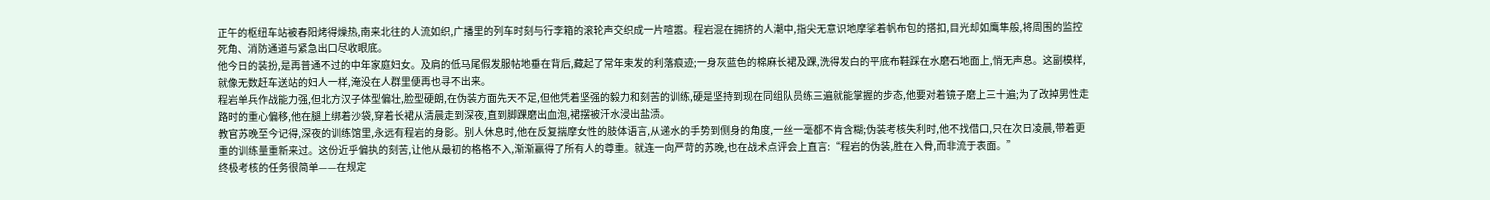正午的枢纽车站被春阳烤得燥热,南来北往的人流如织,广播里的列车时刻与行李箱的滚轮声交织成一片喧嚣。程岩混在拥挤的人潮中,指尖无意识地摩挲着帆布包的搭扣,目光却如鹰隼般,将周围的监控死角、消防通道与紧急出口尽收眼底。
他今日的装扮,是再普通不过的中年家庭妇女。及肩的低马尾假发服帖地垂在背后,藏起了常年束发的利落痕迹;一身灰蓝色的棉麻长裙及踝,洗得发白的平底布鞋踩在水磨石地面上,悄无声息。这副模样,就像无数赶车送站的妇人一样,淹没在人群里便再也寻不出来。
程岩单兵作战能力强,但北方汉子体型偏壮,脸型硬朗,在伪装方面先天不足,但他凭着坚强的毅力和刻苦的训练,硬是坚持到现在同组队员练三遍就能掌握的步态,他要对着镜子磨上三十遍;为了改掉男性走路时的重心偏移,他在腿上绑着沙袋,穿着长裙从清晨走到深夜,直到脚踝磨出血泡,裙摆被汗水浸出盐渍。
教官苏晚至今记得,深夜的训练馆里,永远有程岩的身影。别人休息时,他在反复揣摩女性的肢体语言,从递水的手势到侧身的角度,一丝一毫都不肯含糊;伪装考核失利时,他不找借口,只在次日凌晨,带着更重的训练量重新来过。这份近乎偏执的刻苦,让他从最初的格格不入,渐渐赢得了所有人的尊重。就连一向严苛的苏晚,也在战术点评会上直言:“程岩的伪装,胜在入骨,而非流于表面。”
终极考核的任务很简单——在规定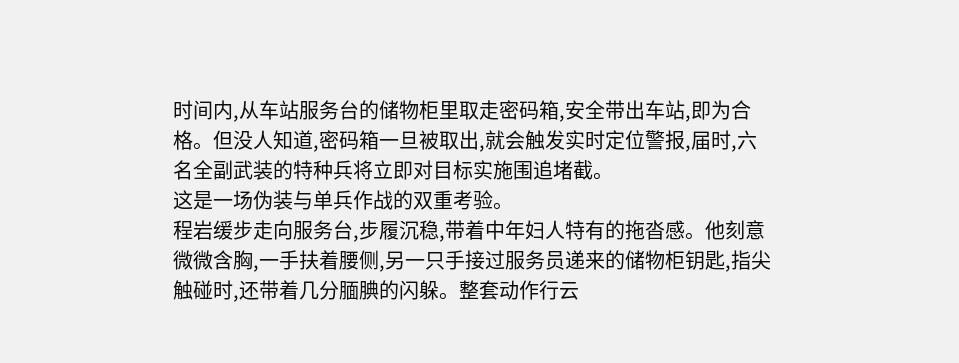时间内,从车站服务台的储物柜里取走密码箱,安全带出车站,即为合格。但没人知道,密码箱一旦被取出,就会触发实时定位警报,届时,六名全副武装的特种兵将立即对目标实施围追堵截。
这是一场伪装与单兵作战的双重考验。
程岩缓步走向服务台,步履沉稳,带着中年妇人特有的拖沓感。他刻意微微含胸,一手扶着腰侧,另一只手接过服务员递来的储物柜钥匙,指尖触碰时,还带着几分腼腆的闪躲。整套动作行云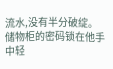流水,没有半分破绽。
储物柜的密码锁在他手中轻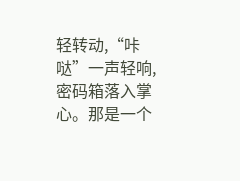轻转动,“咔哒”一声轻响,密码箱落入掌心。那是一个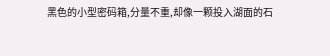黑色的小型密码箱,分量不重,却像一颗投入湖面的石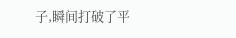子,瞬间打破了平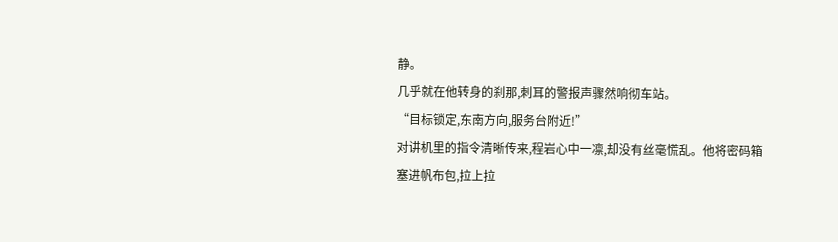静。
几乎就在他转身的刹那,刺耳的警报声骤然响彻车站。
“目标锁定,东南方向,服务台附近!”
对讲机里的指令清晰传来,程岩心中一凛,却没有丝毫慌乱。他将密码箱塞进帆布包,拉上拉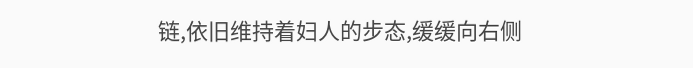链,依旧维持着妇人的步态,缓缓向右侧